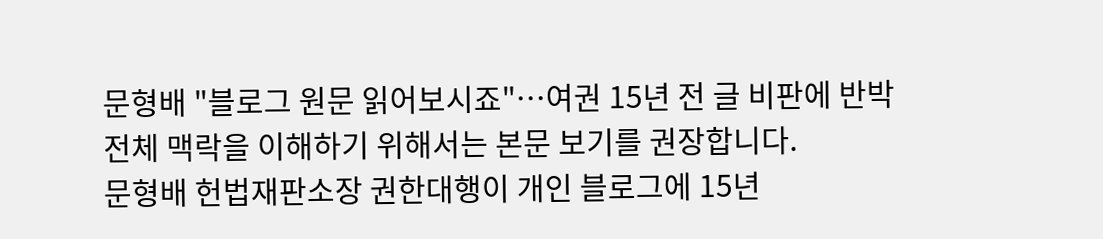문형배 "블로그 원문 읽어보시죠"…여권 15년 전 글 비판에 반박
전체 맥락을 이해하기 위해서는 본문 보기를 권장합니다.
문형배 헌법재판소장 권한대행이 개인 블로그에 15년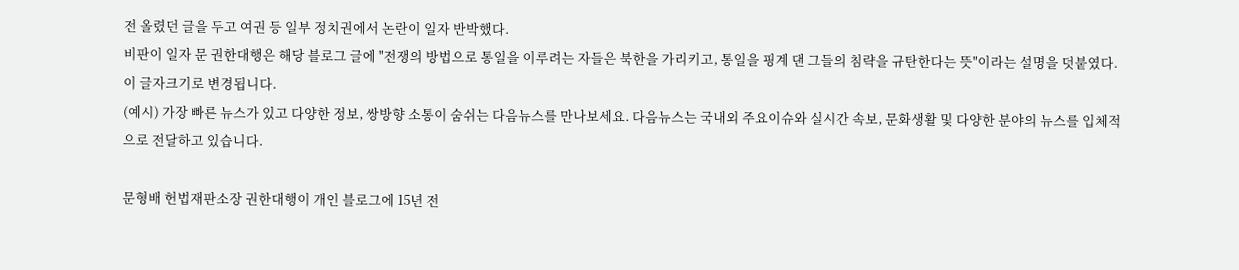전 올렸던 글을 두고 여권 등 일부 정치권에서 논란이 일자 반박했다.
비판이 일자 문 권한대행은 해당 블로그 글에 "전쟁의 방법으로 통일을 이루려는 자들은 북한을 가리키고, 통일을 핑계 댄 그들의 침략을 규탄한다는 뜻"이라는 설명을 덧붙였다.
이 글자크기로 변경됩니다.
(예시) 가장 빠른 뉴스가 있고 다양한 정보, 쌍방향 소통이 숨쉬는 다음뉴스를 만나보세요. 다음뉴스는 국내외 주요이슈와 실시간 속보, 문화생활 및 다양한 분야의 뉴스를 입체적으로 전달하고 있습니다.

문형배 헌법재판소장 권한대행이 개인 블로그에 15년 전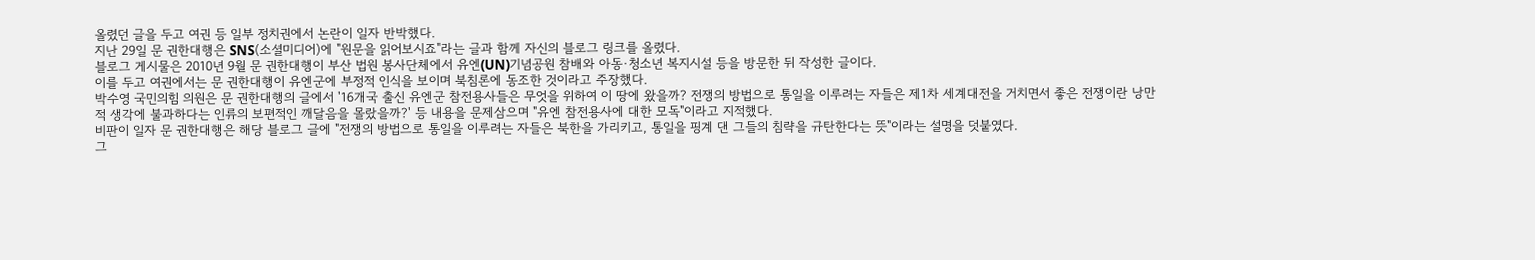올렸던 글을 두고 여권 등 일부 정치권에서 논란이 일자 반박했다.
지난 29일 문 권한대행은 SNS(소셜미디어)에 "원문을 읽어보시죠"라는 글과 함께 자신의 블로그 링크를 올렸다.
블로그 게시물은 2010년 9월 문 권한대행이 부산 법원 봉사단체에서 유엔(UN)기념공원 참배와 아동·청소년 복지시설 등을 방문한 뒤 작성한 글이다.
이를 두고 여권에서는 문 권한대행이 유엔군에 부정적 인식을 보이며 북침론에 동조한 것이라고 주장했다.
박수영 국민의힘 의원은 문 권한대행의 글에서 '16개국 출신 유엔군 참전용사들은 무엇을 위하여 이 땅에 왔을까? 전쟁의 방법으로 통일을 이루려는 자들은 제1차 세계대전을 거치면서 좋은 전쟁이란 낭만적 생각에 불과하다는 인류의 보편적인 깨달음을 몰랐을까?' 등 내용을 문제삼으며 "유엔 참전용사에 대한 모독"이라고 지적했다.
비판이 일자 문 권한대행은 해당 블로그 글에 "전쟁의 방법으로 통일을 이루려는 자들은 북한을 가리키고, 통일을 핑계 댄 그들의 침략을 규탄한다는 뜻"이라는 설명을 덧붙였다.
그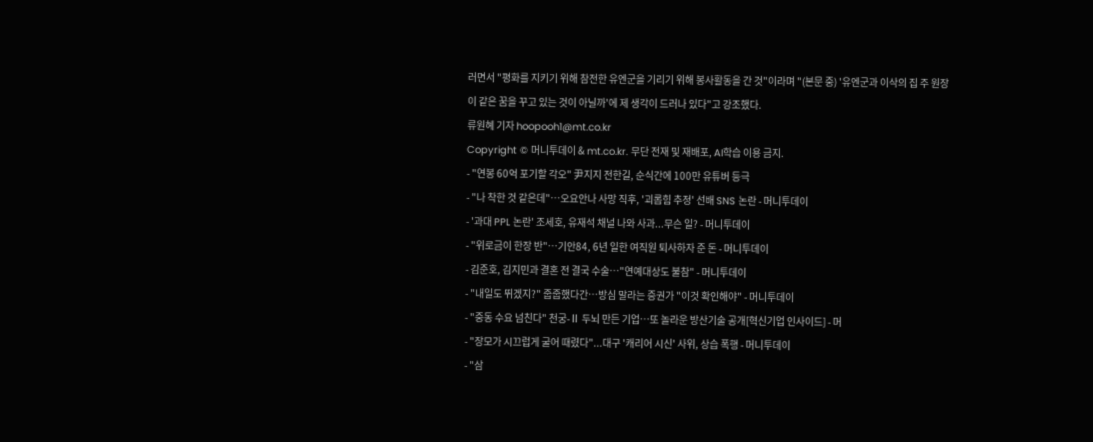러면서 "평화를 지키기 위해 참전한 유엔군을 기리기 위해 봉사활동을 간 것"이라며 "(본문 중) '유엔군과 이삭의 집 주 원장이 같은 꿈을 꾸고 있는 것이 아닐까'에 제 생각이 드러나 있다"고 강조했다.
류원혜 기자 hoopooh1@mt.co.kr
Copyright © 머니투데이 & mt.co.kr. 무단 전재 및 재배포, AI학습 이용 금지.
- "연봉 60억 포기할 각오" 尹지지 전한길, 순식간에 100만 유튜버 등극
- "나 착한 것 같은데"…오요안나 사망 직후, '괴롭힘 추정' 선배 SNS 논란 - 머니투데이
- '과대 PPL 논란' 조세호, 유재석 채널 나와 사과...무슨 일? - 머니투데이
- "위로금이 한장 반"…기안84, 6년 일한 여직원 퇴사하자 준 돈 - 머니투데이
- 김준호, 김지민과 결혼 전 결국 수술…"연예대상도 불참" - 머니투데이
- "내일도 뛰겠지?" 줍줍했다간…방심 말라는 증권가 "이것 확인해야" - 머니투데이
- "중동 수요 넘친다" 천궁-Ⅱ 두뇌 만든 기업…또 놀라운 방산기술 공개[혁신기업 인사이드] - 머
- "장모가 시끄럽게 굴어 때렸다"...대구 '캐리어 시신' 사위, 상습 폭행 - 머니투데이
- "삼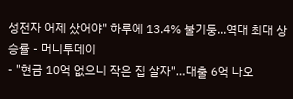성전자 어제 샀어야" 하루에 13.4% 불기둥...역대 최대 상승률 - 머니투데이
- "현금 10억 없으니 작은 집 살자"…대출 6억 나오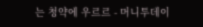는 청약에 우르르 - 머니투데이